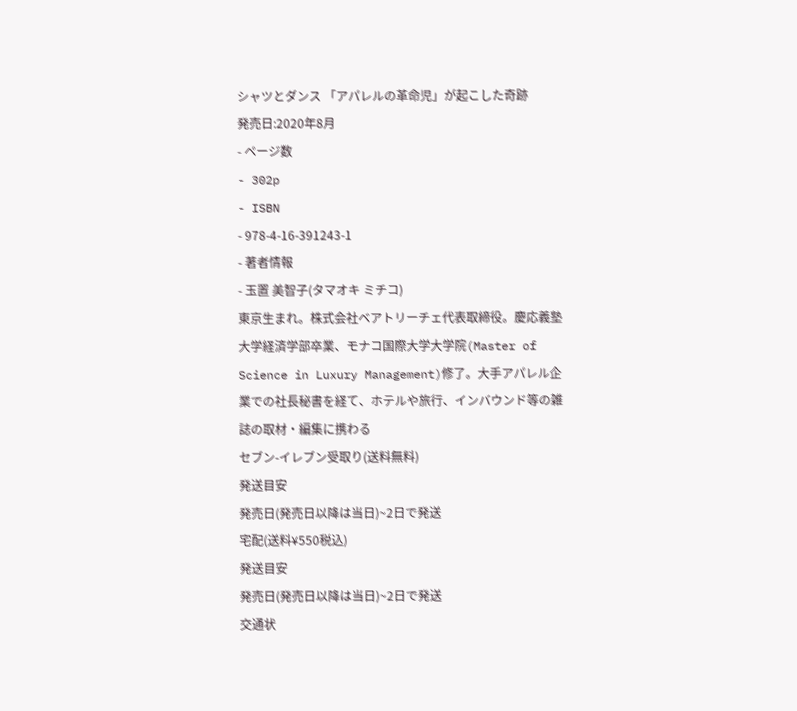シャツとダンス 「アパレルの革命児」が起こした奇跡
発売日:2020年8月
- ページ数
- 302p
- ISBN
- 978-4-16-391243-1
- 著者情報
- 玉置 美智子(タマオキ ミチコ)
東京生まれ。株式会社ベアトリーチェ代表取締役。慶応義塾大学経済学部卒業、モナコ国際大学大学院(Master of Science in Luxury Management)修了。大手アパレル企業での社長秘書を経て、ホテルや旅行、インバウンド等の雑誌の取材・編集に携わる
セブン-イレブン受取り(送料無料)
発送目安
発売日(発売日以降は当日)~2日で発送
宅配(送料¥550税込)
発送目安
発売日(発売日以降は当日)~2日で発送
交通状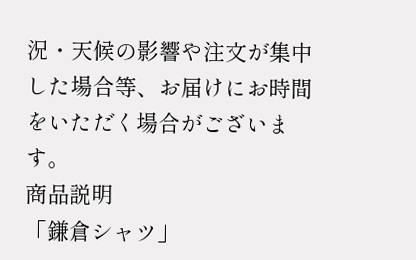況・天候の影響や注文が集中した場合等、お届けにお時間をいただく場合がございます。
商品説明
「鎌倉シャツ」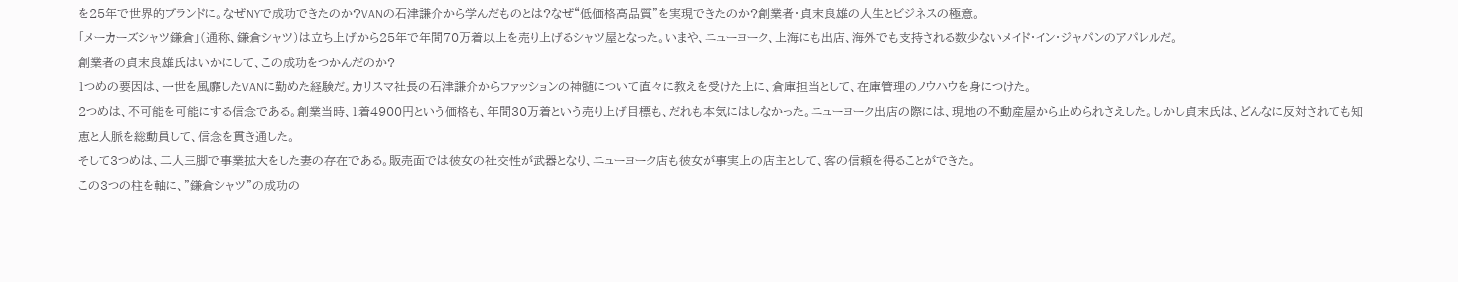を25年で世界的ブランドに。なぜNYで成功できたのか?VANの石津謙介から学んだものとは?なぜ“低価格高品質”を実現できたのか?創業者・貞末良雄の人生とビジネスの極意。
「メーカーズシャツ鎌倉」(通称、鎌倉シャツ)は立ち上げから25年で年間70万着以上を売り上げるシャツ屋となった。いまや、ニューヨーク、上海にも出店、海外でも支持される数少ないメイド・イン・ジャパンのアパレルだ。
創業者の貞末良雄氏はいかにして、この成功をつかんだのか?
1つめの要因は、一世を風靡したVANに勤めた経験だ。カリスマ社長の石津謙介からファッションの神髄について直々に教えを受けた上に、倉庫担当として、在庫管理のノウハウを身につけた。
2つめは、不可能を可能にする信念である。創業当時、1着4900円という価格も、年間30万着という売り上げ目標も、だれも本気にはしなかった。ニューヨーク出店の際には、現地の不動産屋から止められさえした。しかし貞末氏は、どんなに反対されても知恵と人脈を総動員して、信念を貫き通した。
そして3つめは、二人三脚で事業拡大をした妻の存在である。販売面では彼女の社交性が武器となり、ニューヨーク店も彼女が事実上の店主として、客の信頼を得ることができた。
この3つの柱を軸に、”鎌倉シャツ”の成功の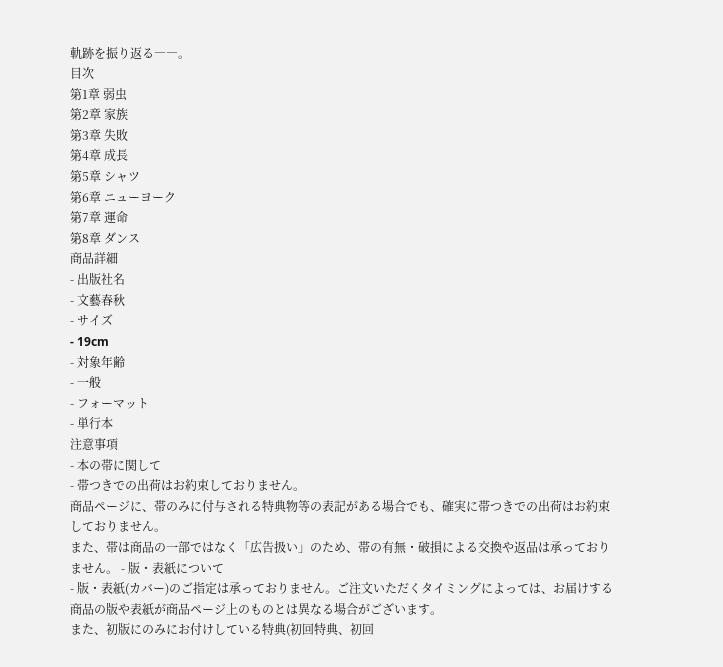軌跡を振り返る――。
目次
第1章 弱虫
第2章 家族
第3章 失敗
第4章 成長
第5章 シャツ
第6章 ニューヨーク
第7章 運命
第8章 ダンス
商品詳細
- 出版社名
- 文藝春秋
- サイズ
- 19cm
- 対象年齢
- 一般
- フォーマット
- 単行本
注意事項
- 本の帯に関して
- 帯つきでの出荷はお約束しておりません。
商品ページに、帯のみに付与される特典物等の表記がある場合でも、確実に帯つきでの出荷はお約束しておりません。
また、帯は商品の一部ではなく「広告扱い」のため、帯の有無・破損による交換や返品は承っておりません。 - 版・表紙について
- 版・表紙(カバー)のご指定は承っておりません。ご注文いただくタイミングによっては、お届けする商品の版や表紙が商品ページ上のものとは異なる場合がございます。
また、初版にのみにお付けしている特典(初回特典、初回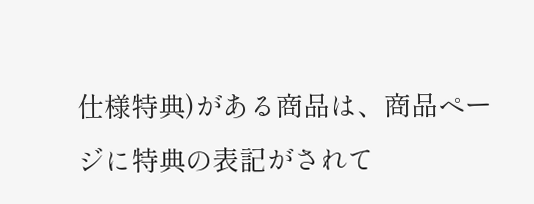仕様特典)がある商品は、商品ページに特典の表記がされて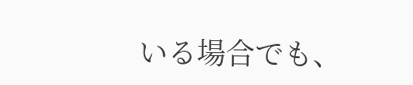いる場合でも、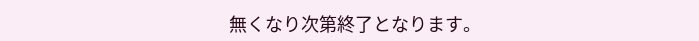無くなり次第終了となります。